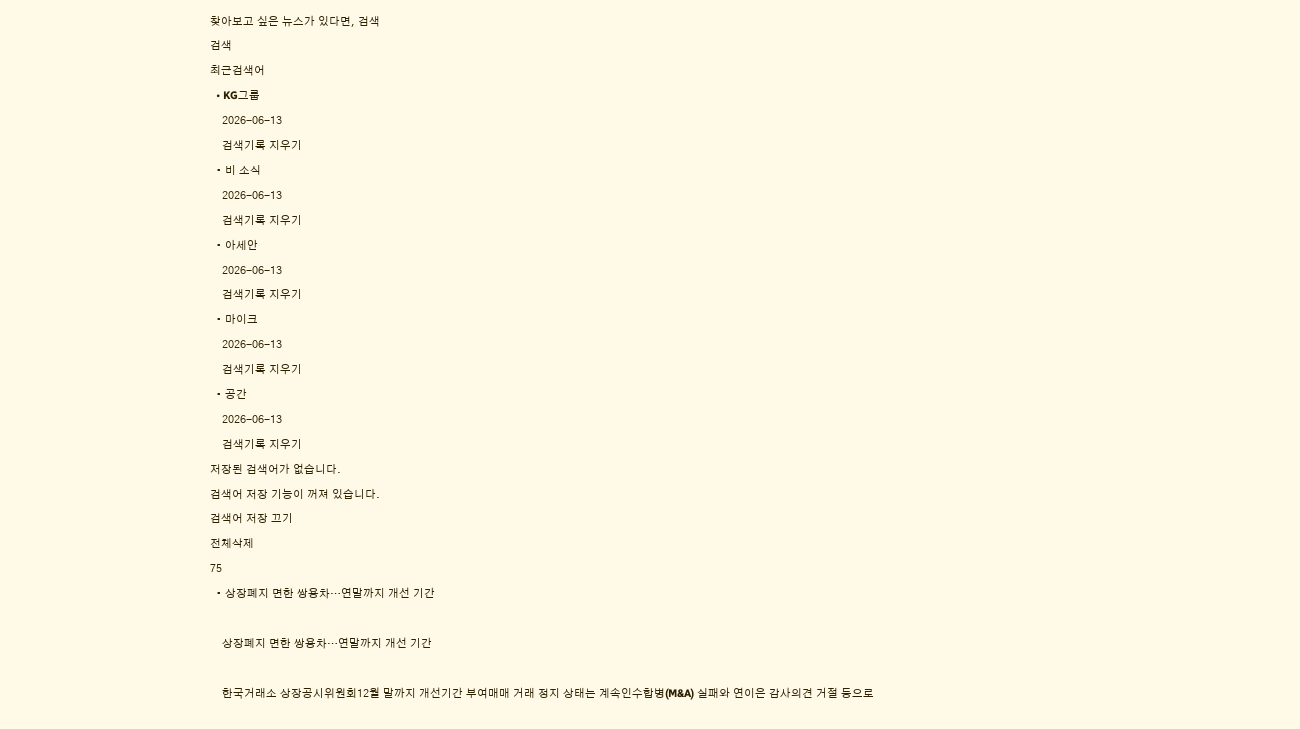찾아보고 싶은 뉴스가 있다면, 검색
검색
최근검색어
  • KG그룹
    2026-06-13
    검색기록 지우기
  • 비 소식
    2026-06-13
    검색기록 지우기
  • 아세안
    2026-06-13
    검색기록 지우기
  • 마이크
    2026-06-13
    검색기록 지우기
  • 공간
    2026-06-13
    검색기록 지우기
저장된 검색어가 없습니다.
검색어 저장 기능이 꺼져 있습니다.
검색어 저장 끄기
전체삭제
75
  • 상장폐지 면한 쌍용차…연말까지 개선 기간

    상장폐지 면한 쌍용차…연말까지 개선 기간

    한국거래소 상장공시위원회12월 말까지 개선기간 부여매매 거래 정지 상태는 계속인수합병(M&A) 실패와 연이은 감사의견 거절 등으로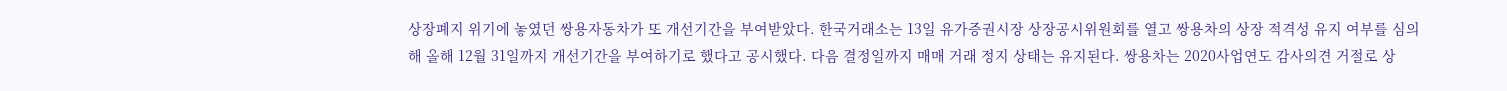상장폐지 위기에 놓였던 쌍용자동차가 또 개선기간을 부여받았다. 한국거래소는 13일 유가증권시장 상장공시위원회를 열고 쌍용차의 상장 적격성 유지 여부를 심의해 올해 12월 31일까지 개선기간을 부여하기로 했다고 공시했다. 다음 결정일까지 매매 거래 정지 상태는 유지된다. 쌍용차는 2020사업연도 감사의견 거절로 상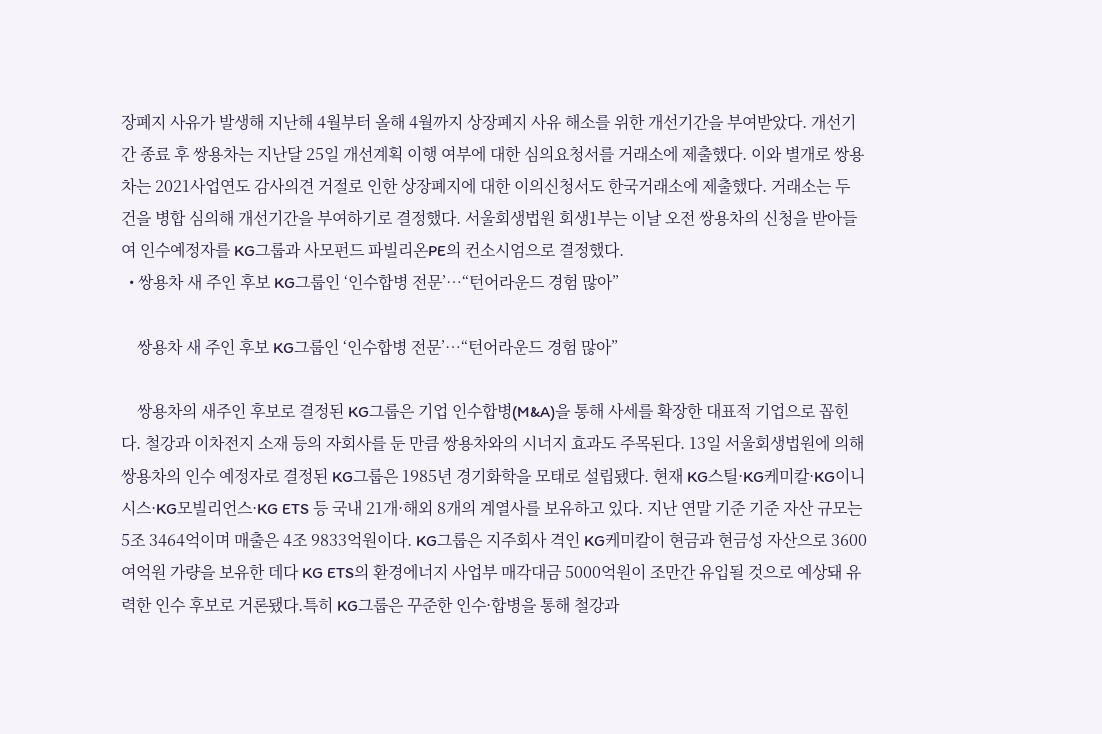장폐지 사유가 발생해 지난해 4월부터 올해 4월까지 상장폐지 사유 해소를 위한 개선기간을 부여받았다. 개선기간 종료 후 쌍용차는 지난달 25일 개선계획 이행 여부에 대한 심의요청서를 거래소에 제출했다. 이와 별개로 쌍용차는 2021사업연도 감사의견 거절로 인한 상장폐지에 대한 이의신청서도 한국거래소에 제출했다. 거래소는 두 건을 병합 심의해 개선기간을 부여하기로 결정했다. 서울회생법원 회생1부는 이날 오전 쌍용차의 신청을 받아들여 인수예정자를 KG그룹과 사모펀드 파빌리온PE의 컨소시엄으로 결정했다.
  • 쌍용차 새 주인 후보 KG그룹인 ‘인수합병 전문’…“턴어라운드 경험 많아”

    쌍용차 새 주인 후보 KG그룹인 ‘인수합병 전문’…“턴어라운드 경험 많아”

    쌍용차의 새주인 후보로 결정된 KG그룹은 기업 인수합병(M&A)을 통해 사세를 확장한 대표적 기업으로 꼽힌다. 철강과 이차전지 소재 등의 자회사를 둔 만큼 쌍용차와의 시너지 효과도 주목된다. 13일 서울회생법원에 의해 쌍용차의 인수 예정자로 결정된 KG그룹은 1985년 경기화학을 모태로 설립됐다. 현재 KG스틸·KG케미칼·KG이니시스·KG모빌리언스·KG ETS 등 국내 21개·해외 8개의 계열사를 보유하고 있다. 지난 연말 기준 기준 자산 규모는 5조 3464억이며 매출은 4조 9833억원이다. KG그룹은 지주회사 격인 KG케미칼이 현금과 현금성 자산으로 3600여억원 가량을 보유한 데다 KG ETS의 환경에너지 사업부 매각대금 5000억원이 조만간 유입될 것으로 예상돼 유력한 인수 후보로 거론됐다.특히 KG그룹은 꾸준한 인수·합병을 통해 철강과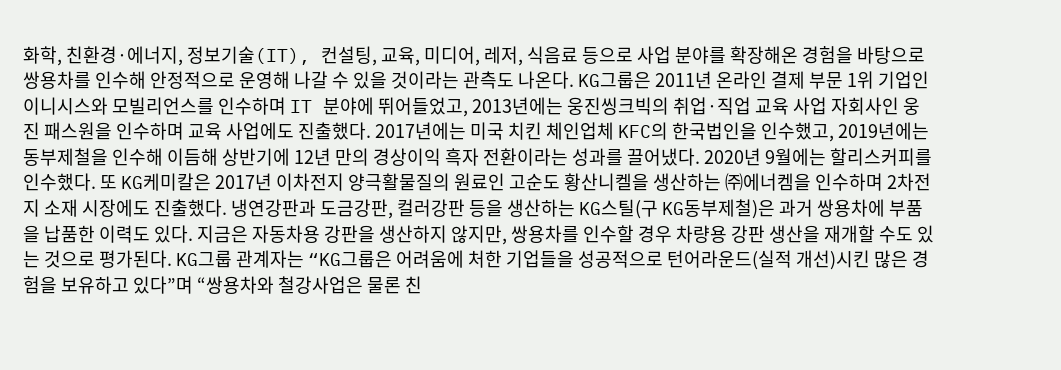화학, 친환경·에너지, 정보기술(IT), 컨설팅, 교육, 미디어, 레저, 식음료 등으로 사업 분야를 확장해온 경험을 바탕으로 쌍용차를 인수해 안정적으로 운영해 나갈 수 있을 것이라는 관측도 나온다. KG그룹은 2011년 온라인 결제 부문 1위 기업인 이니시스와 모빌리언스를 인수하며 IT 분야에 뛰어들었고, 2013년에는 웅진씽크빅의 취업·직업 교육 사업 자회사인 웅진 패스원을 인수하며 교육 사업에도 진출했다. 2017년에는 미국 치킨 체인업체 KFC의 한국법인을 인수했고, 2019년에는 동부제철을 인수해 이듬해 상반기에 12년 만의 경상이익 흑자 전환이라는 성과를 끌어냈다. 2020년 9월에는 할리스커피를 인수했다. 또 KG케미칼은 2017년 이차전지 양극활물질의 원료인 고순도 황산니켈을 생산하는 ㈜에너켐을 인수하며 2차전지 소재 시장에도 진출했다. 냉연강판과 도금강판, 컬러강판 등을 생산하는 KG스틸(구 KG동부제철)은 과거 쌍용차에 부품을 납품한 이력도 있다. 지금은 자동차용 강판을 생산하지 않지만, 쌍용차를 인수할 경우 차량용 강판 생산을 재개할 수도 있는 것으로 평가된다. KG그룹 관계자는 “KG그룹은 어려움에 처한 기업들을 성공적으로 턴어라운드(실적 개선)시킨 많은 경험을 보유하고 있다”며 “쌍용차와 철강사업은 물론 친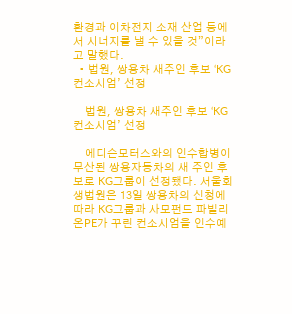환경과 이차전지 소재 산업 등에서 시너지를 낼 수 있을 것”이라고 말했다.
  • 법원, 쌍용차 새주인 후보 ‘KG컨소시엄’ 선정

    법원, 쌍용차 새주인 후보 ‘KG컨소시엄’ 선정

    에디슨모터스와의 인수합병이 무산된 쌍용자동차의 새 주인 후보로 KG그룹이 선정됐다. 서울회생법원은 13일 쌍용차의 신청에 따라 KG그룹과 사모펀드 파빌리온PE가 꾸린 컨소시엄을 인수예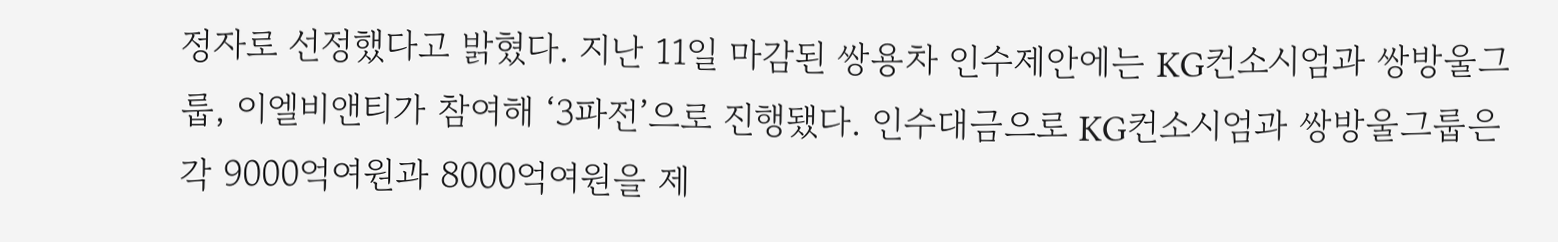정자로 선정했다고 밝혔다. 지난 11일 마감된 쌍용차 인수제안에는 KG컨소시엄과 쌍방울그룹, 이엘비앤티가 참여해 ‘3파전’으로 진행됐다. 인수대금으로 KG컨소시엄과 쌍방울그룹은 각 9000억여원과 8000억여원을 제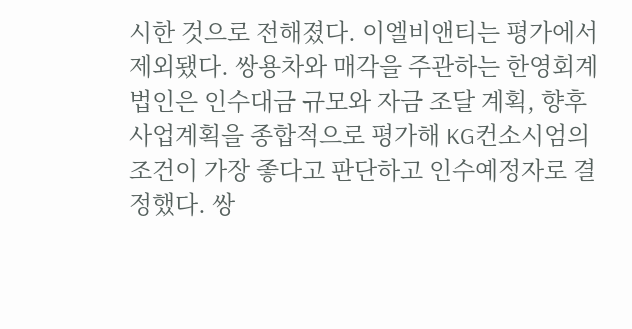시한 것으로 전해졌다. 이엘비앤티는 평가에서 제외됐다. 쌍용차와 매각을 주관하는 한영회계법인은 인수대금 규모와 자금 조달 계획, 향후 사업계획을 종합적으로 평가해 KG컨소시엄의 조건이 가장 좋다고 판단하고 인수예정자로 결정했다. 쌍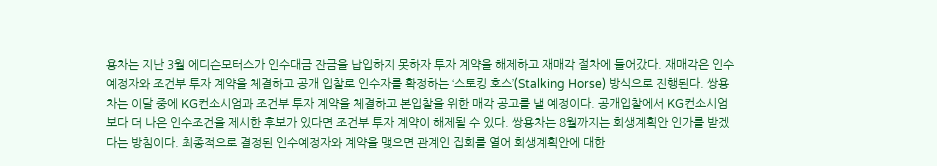용차는 지난 3월 에디슨모터스가 인수대금 잔금을 납입하지 못하자 투자 계약을 해제하고 재매각 절차에 들어갔다. 재매각은 인수예정자와 조건부 투자 계약을 체결하고 공개 입찰로 인수자를 확정하는 ‘스토킹 호스’(Stalking Horse) 방식으로 진행된다. 쌍용차는 이달 중에 KG컨소시엄과 조건부 투자 계약을 체결하고 본입찰을 위한 매각 공고를 낼 예정이다. 공개입찰에서 KG컨소시엄보다 더 나은 인수조건을 제시한 후보가 있다면 조건부 투자 계약이 해제될 수 있다. 쌍용차는 8월까지는 회생계획안 인가를 받겠다는 방침이다. 최종적으로 결정된 인수예정자와 계약을 맺으면 관계인 집회를 열어 회생계획안에 대한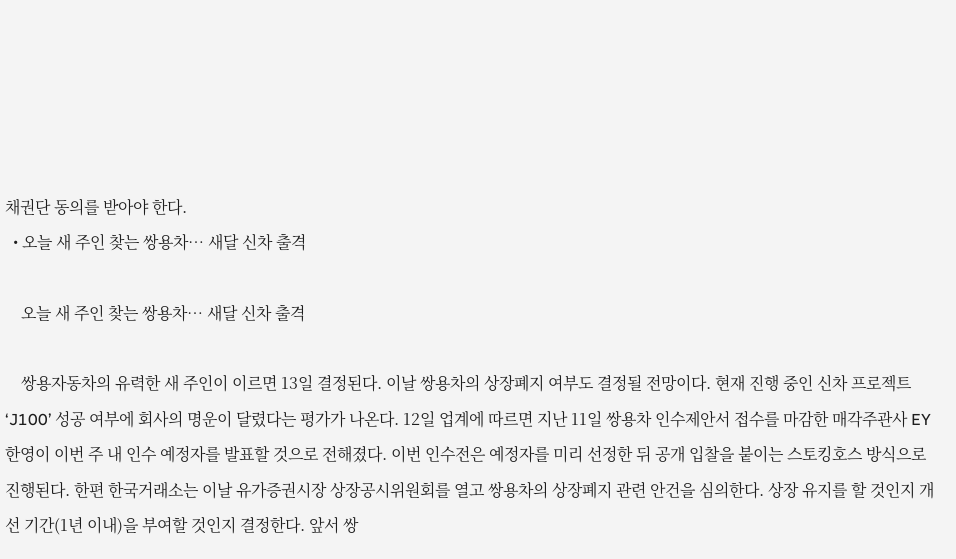채권단 동의를 받아야 한다.
  • 오늘 새 주인 찾는 쌍용차… 새달 신차 출격

    오늘 새 주인 찾는 쌍용차… 새달 신차 출격

    쌍용자동차의 유력한 새 주인이 이르면 13일 결정된다. 이날 쌍용차의 상장폐지 여부도 결정될 전망이다. 현재 진행 중인 신차 프로젝트 ‘J100’ 성공 여부에 회사의 명운이 달렸다는 평가가 나온다. 12일 업계에 따르면 지난 11일 쌍용차 인수제안서 접수를 마감한 매각주관사 EY한영이 이번 주 내 인수 예정자를 발표할 것으로 전해졌다. 이번 인수전은 예정자를 미리 선정한 뒤 공개 입찰을 붙이는 스토킹호스 방식으로 진행된다. 한편 한국거래소는 이날 유가증권시장 상장공시위원회를 열고 쌍용차의 상장폐지 관련 안건을 심의한다. 상장 유지를 할 것인지 개선 기간(1년 이내)을 부여할 것인지 결정한다. 앞서 쌍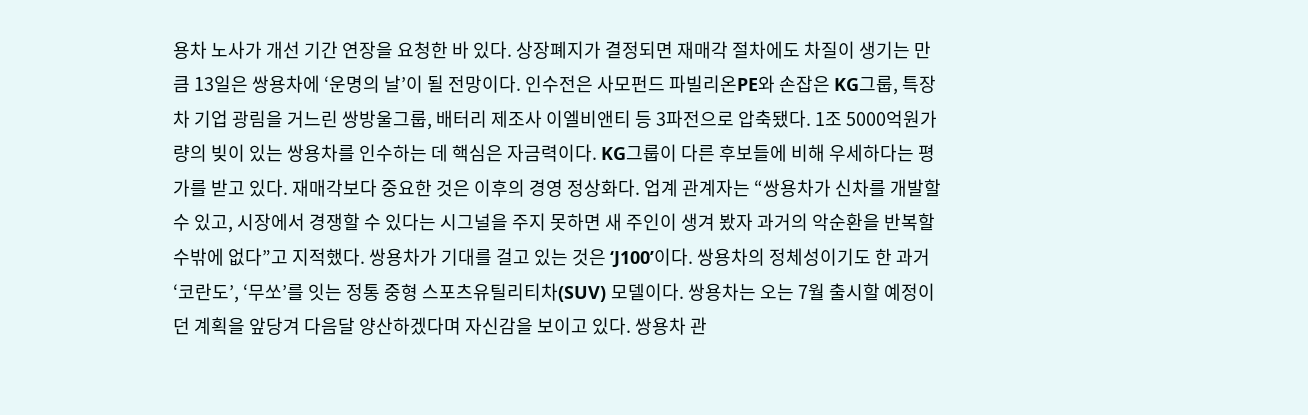용차 노사가 개선 기간 연장을 요청한 바 있다. 상장폐지가 결정되면 재매각 절차에도 차질이 생기는 만큼 13일은 쌍용차에 ‘운명의 날’이 될 전망이다. 인수전은 사모펀드 파빌리온PE와 손잡은 KG그룹, 특장차 기업 광림을 거느린 쌍방울그룹, 배터리 제조사 이엘비앤티 등 3파전으로 압축됐다. 1조 5000억원가량의 빚이 있는 쌍용차를 인수하는 데 핵심은 자금력이다. KG그룹이 다른 후보들에 비해 우세하다는 평가를 받고 있다. 재매각보다 중요한 것은 이후의 경영 정상화다. 업계 관계자는 “쌍용차가 신차를 개발할 수 있고, 시장에서 경쟁할 수 있다는 시그널을 주지 못하면 새 주인이 생겨 봤자 과거의 악순환을 반복할 수밖에 없다”고 지적했다. 쌍용차가 기대를 걸고 있는 것은 ‘J100’이다. 쌍용차의 정체성이기도 한 과거 ‘코란도’, ‘무쏘’를 잇는 정통 중형 스포츠유틸리티차(SUV) 모델이다. 쌍용차는 오는 7월 출시할 예정이던 계획을 앞당겨 다음달 양산하겠다며 자신감을 보이고 있다. 쌍용차 관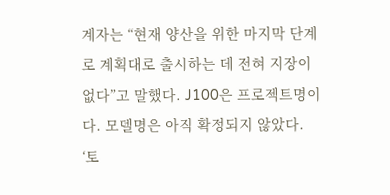계자는 “현재 양산을 위한 마지막 단계로 계획대로 출시하는 데 전혀 지장이 없다”고 말했다. J100은 프로젝트명이다. 모델명은 아직 확정되지 않았다. ‘토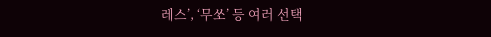레스’, ‘무쏘’ 등 여러 선택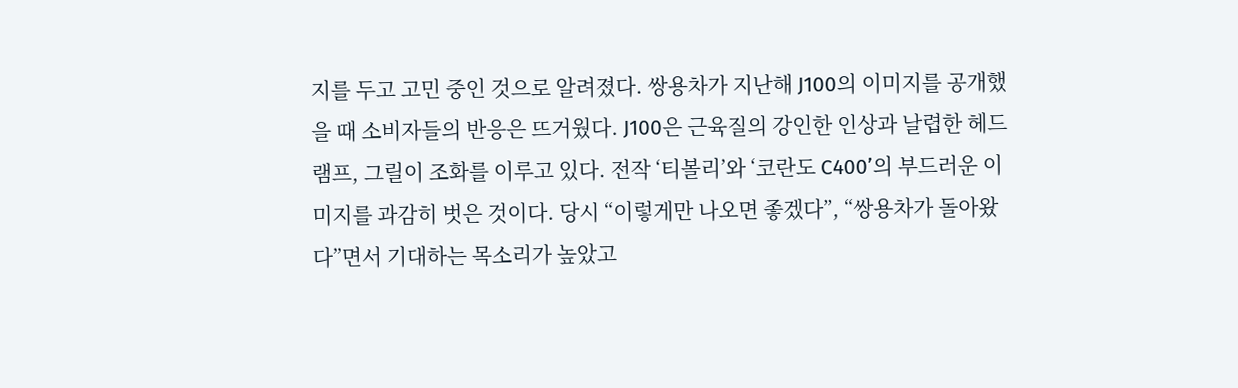지를 두고 고민 중인 것으로 알려졌다. 쌍용차가 지난해 J100의 이미지를 공개했을 때 소비자들의 반응은 뜨거웠다. J100은 근육질의 강인한 인상과 날렵한 헤드램프, 그릴이 조화를 이루고 있다. 전작 ‘티볼리’와 ‘코란도 C400’의 부드러운 이미지를 과감히 벗은 것이다. 당시 “이렇게만 나오면 좋겠다”, “쌍용차가 돌아왔다”면서 기대하는 목소리가 높았고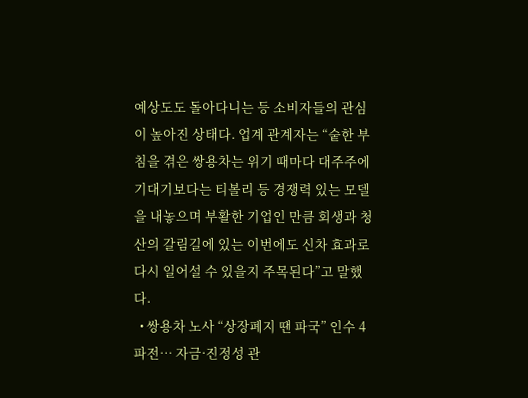예상도도 돌아다니는 등 소비자들의 관심이 높아진 상태다. 업계 관계자는 “숱한 부침을 겪은 쌍용차는 위기 때마다 대주주에 기대기보다는 티볼리 등 경쟁력 있는 모델을 내놓으며 부활한 기업인 만큼 회생과 청산의 갈림길에 있는 이번에도 신차 효과로 다시 일어설 수 있을지 주목된다”고 말했다.
  • 쌍용차 노사 “상장폐지 땐 파국” 인수 4파전… 자금·진정성 관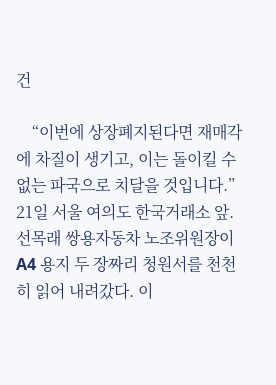건

    “이번에 상장폐지된다면 재매각에 차질이 생기고, 이는 돌이킬 수 없는 파국으로 치달을 것입니다.” 21일 서울 여의도 한국거래소 앞. 선목래 쌍용자동차 노조위원장이 A4 용지 두 장짜리 청원서를 천천히 읽어 내려갔다. 이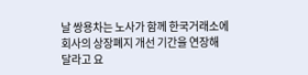날 쌍용차는 노사가 함께 한국거래소에 회사의 상장폐지 개선 기간을 연장해 달라고 요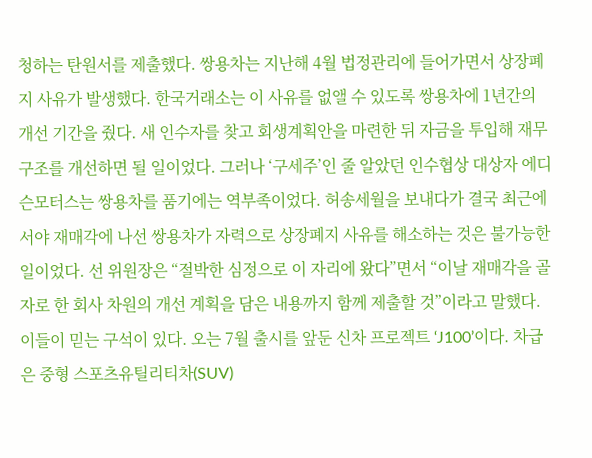청하는 탄원서를 제출했다. 쌍용차는 지난해 4월 법정관리에 들어가면서 상장폐지 사유가 발생했다. 한국거래소는 이 사유를 없앨 수 있도록 쌍용차에 1년간의 개선 기간을 줬다. 새 인수자를 찾고 회생계획안을 마련한 뒤 자금을 투입해 재무구조를 개선하면 될 일이었다. 그러나 ‘구세주’인 줄 알았던 인수협상 대상자 에디슨모터스는 쌍용차를 품기에는 역부족이었다. 허송세월을 보내다가 결국 최근에서야 재매각에 나선 쌍용차가 자력으로 상장폐지 사유를 해소하는 것은 불가능한 일이었다. 선 위원장은 “절박한 심정으로 이 자리에 왔다”면서 “이날 재매각을 골자로 한 회사 차원의 개선 계획을 담은 내용까지 함께 제출할 것”이라고 말했다. 이들이 믿는 구석이 있다. 오는 7월 출시를 앞둔 신차 프로젝트 ‘J100’이다. 차급은 중형 스포츠유틸리티차(SUV)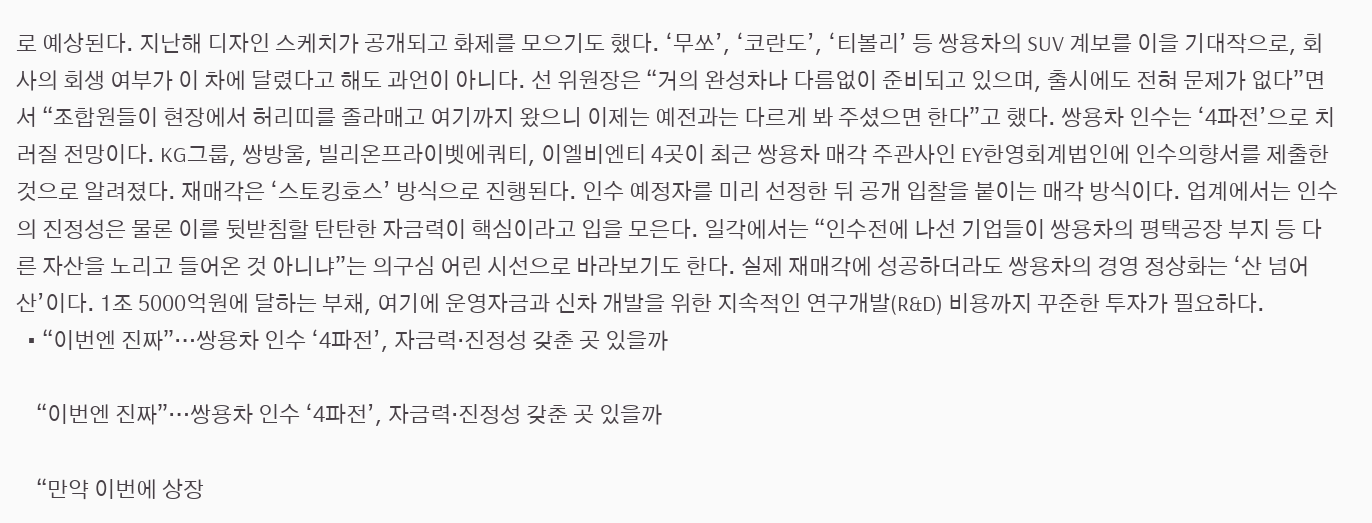로 예상된다. 지난해 디자인 스케치가 공개되고 화제를 모으기도 했다. ‘무쏘’, ‘코란도’, ‘티볼리’ 등 쌍용차의 SUV 계보를 이을 기대작으로, 회사의 회생 여부가 이 차에 달렸다고 해도 과언이 아니다. 선 위원장은 “거의 완성차나 다름없이 준비되고 있으며, 출시에도 전혀 문제가 없다”면서 “조합원들이 현장에서 허리띠를 졸라매고 여기까지 왔으니 이제는 예전과는 다르게 봐 주셨으면 한다”고 했다. 쌍용차 인수는 ‘4파전’으로 치러질 전망이다. KG그룹, 쌍방울, 빌리온프라이벳에쿼티, 이엘비엔티 4곳이 최근 쌍용차 매각 주관사인 EY한영회계법인에 인수의향서를 제출한 것으로 알려졌다. 재매각은 ‘스토킹호스’ 방식으로 진행된다. 인수 예정자를 미리 선정한 뒤 공개 입찰을 붙이는 매각 방식이다. 업계에서는 인수의 진정성은 물론 이를 뒷받침할 탄탄한 자금력이 핵심이라고 입을 모은다. 일각에서는 “인수전에 나선 기업들이 쌍용차의 평택공장 부지 등 다른 자산을 노리고 들어온 것 아니냐”는 의구심 어린 시선으로 바라보기도 한다. 실제 재매각에 성공하더라도 쌍용차의 경영 정상화는 ‘산 넘어 산’이다. 1조 5000억원에 달하는 부채, 여기에 운영자금과 신차 개발을 위한 지속적인 연구개발(R&D) 비용까지 꾸준한 투자가 필요하다.
  • “이번엔 진짜”…쌍용차 인수 ‘4파전’, 자금력·진정성 갖춘 곳 있을까

    “이번엔 진짜”…쌍용차 인수 ‘4파전’, 자금력·진정성 갖춘 곳 있을까

    “만약 이번에 상장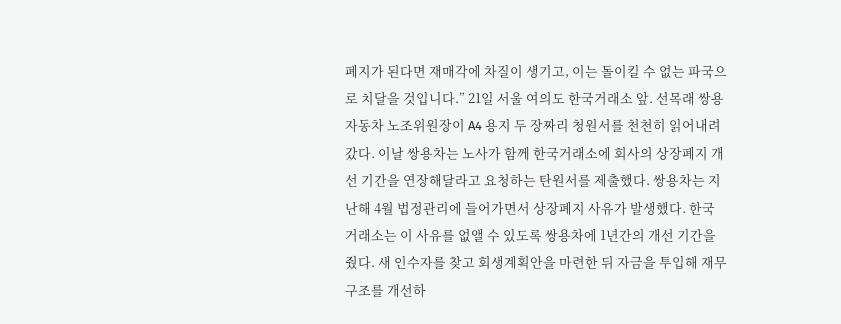폐지가 된다면 재매각에 차질이 생기고, 이는 돌이킬 수 없는 파국으로 치달을 것입니다.” 21일 서울 여의도 한국거래소 앞. 선목래 쌍용자동차 노조위원장이 A4 용지 두 장짜리 청원서를 천천히 읽어내려갔다. 이날 쌍용차는 노사가 함께 한국거래소에 회사의 상장폐지 개선 기간을 연장해달라고 요청하는 탄원서를 제출했다. 쌍용차는 지난해 4월 법정관리에 들어가면서 상장폐지 사유가 발생했다. 한국거래소는 이 사유를 없앨 수 있도록 쌍용차에 1년간의 개선 기간을 줬다. 새 인수자를 찾고 회생계획안을 마련한 뒤 자금을 투입해 재무구조를 개선하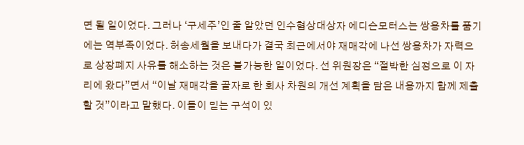면 될 일이었다. 그러나 ‘구세주’인 줄 알았던 인수협상대상자 에디슨모터스는 쌍용차를 품기에는 역부족이었다. 허송세월을 보내다가 결국 최근에서야 재매각에 나선 쌍용차가 자력으로 상장폐지 사유를 해소하는 것은 불가능한 일이었다. 선 위원장은 “절박한 심정으로 이 자리에 왔다”면서 “이날 재매각을 골자로 한 회사 차원의 개선 계획을 담은 내용까지 함께 제출할 것”이라고 말했다. 이들이 믿는 구석이 있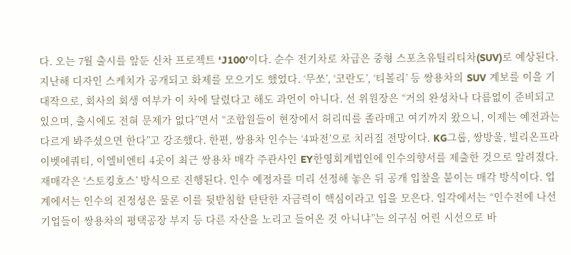다. 오는 7월 출시를 앞둔 신차 프로젝트 ‘J100’이다. 순수 전기차로 차급은 중형 스포츠유틸리티차(SUV)로 예상된다. 지난해 디자인 스케치가 공개되고 화제를 모으기도 했었다. ‘무쏘’, ‘코란도’, ‘티볼리’ 등 쌍용차의 SUV 계보를 이을 기대작으로, 회사의 회생 여부가 이 차에 달렸다고 해도 과언이 아니다. 선 위원장은 “거의 완성차나 다름없이 준비되고 있으며, 출시에도 전혀 문제가 없다”면서 “조합원들이 현장에서 허리띠를 졸라매고 여기까지 왔으니, 이제는 예전과는 다르게 봐주셨으면 한다”고 강조했다. 한편, 쌍용차 인수는 ‘4파전’으로 치러질 전망이다. KG그룹, 쌍방울, 빌리온프라이벳에쿼티, 이엘비엔티 4곳이 최근 쌍용차 매각 주관사인 EY한영회계법인에 인수의향서를 제출한 것으로 알려졌다. 재매각은 ‘스토킹호스’ 방식으로 진행된다. 인수 예정자를 미리 선정해 놓은 뒤 공개 입찰을 붙이는 매각 방식이다. 업계에서는 인수의 진정성은 물론 이를 뒷받침할 탄탄한 자금력이 핵심이라고 입을 모은다. 일각에서는 “인수전에 나선 기업들이 쌍용차의 평택공장 부지 등 다른 자산을 노리고 들어온 것 아니냐”는 의구심 어린 시선으로 바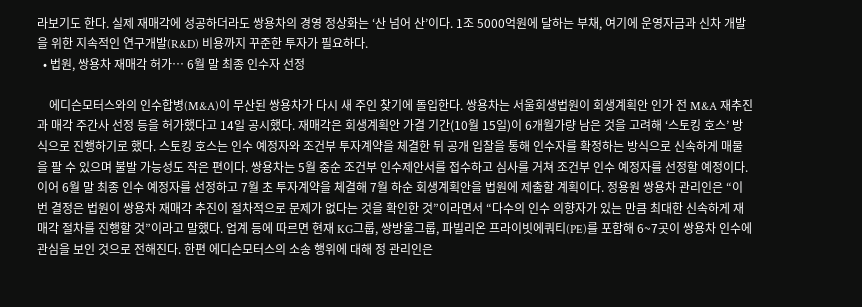라보기도 한다. 실제 재매각에 성공하더라도 쌍용차의 경영 정상화는 ‘산 넘어 산’이다. 1조 5000억원에 달하는 부채, 여기에 운영자금과 신차 개발을 위한 지속적인 연구개발(R&D) 비용까지 꾸준한 투자가 필요하다.
  • 법원, 쌍용차 재매각 허가… 6월 말 최종 인수자 선정

    에디슨모터스와의 인수합병(M&A)이 무산된 쌍용차가 다시 새 주인 찾기에 돌입한다. 쌍용차는 서울회생법원이 회생계획안 인가 전 M&A 재추진과 매각 주간사 선정 등을 허가했다고 14일 공시했다. 재매각은 회생계획안 가결 기간(10월 15일)이 6개월가량 남은 것을 고려해 ‘스토킹 호스’ 방식으로 진행하기로 했다. 스토킹 호스는 인수 예정자와 조건부 투자계약을 체결한 뒤 공개 입찰을 통해 인수자를 확정하는 방식으로 신속하게 매물을 팔 수 있으며 불발 가능성도 작은 편이다. 쌍용차는 5월 중순 조건부 인수제안서를 접수하고 심사를 거쳐 조건부 인수 예정자를 선정할 예정이다. 이어 6월 말 최종 인수 예정자를 선정하고 7월 초 투자계약을 체결해 7월 하순 회생계획안을 법원에 제출할 계획이다. 정용원 쌍용차 관리인은 “이번 결정은 법원이 쌍용차 재매각 추진이 절차적으로 문제가 없다는 것을 확인한 것”이라면서 “다수의 인수 의향자가 있는 만큼 최대한 신속하게 재매각 절차를 진행할 것”이라고 말했다. 업계 등에 따르면 현재 KG그룹, 쌍방울그룹, 파빌리온 프라이빗에쿼티(PE)를 포함해 6~7곳이 쌍용차 인수에 관심을 보인 것으로 전해진다. 한편 에디슨모터스의 소송 행위에 대해 정 관리인은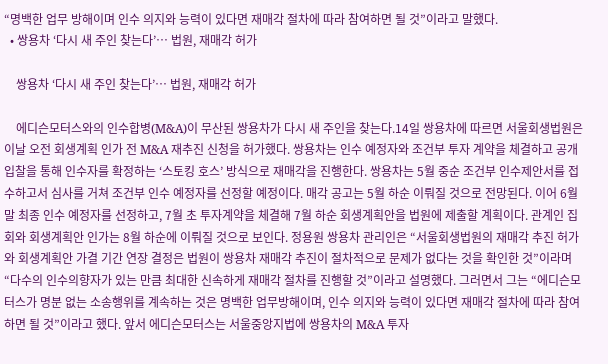“명백한 업무 방해이며 인수 의지와 능력이 있다면 재매각 절차에 따라 참여하면 될 것”이라고 말했다.
  • 쌍용차 ‘다시 새 주인 찾는다’… 법원, 재매각 허가

    쌍용차 ‘다시 새 주인 찾는다’… 법원, 재매각 허가

    에디슨모터스와의 인수합병(M&A)이 무산된 쌍용차가 다시 새 주인을 찾는다.14일 쌍용차에 따르면 서울회생법원은 이날 오전 회생계획 인가 전 M&A 재추진 신청을 허가했다. 쌍용차는 인수 예정자와 조건부 투자 계약을 체결하고 공개 입찰을 통해 인수자를 확정하는 ‘스토킹 호스’ 방식으로 재매각을 진행한다. 쌍용차는 5월 중순 조건부 인수제안서를 접수하고서 심사를 거쳐 조건부 인수 예정자를 선정할 예정이다. 매각 공고는 5월 하순 이뤄질 것으로 전망된다. 이어 6월 말 최종 인수 예정자를 선정하고, 7월 초 투자계약을 체결해 7월 하순 회생계획안을 법원에 제출할 계획이다. 관계인 집회와 회생계획안 인가는 8월 하순에 이뤄질 것으로 보인다. 정용원 쌍용차 관리인은 “서울회생법원의 재매각 추진 허가와 회생계획안 가결 기간 연장 결정은 법원이 쌍용차 재매각 추진이 절차적으로 문제가 없다는 것을 확인한 것”이라며 “다수의 인수의향자가 있는 만큼 최대한 신속하게 재매각 절차를 진행할 것”이라고 설명했다. 그러면서 그는 “에디슨모터스가 명분 없는 소송행위를 계속하는 것은 명백한 업무방해이며, 인수 의지와 능력이 있다면 재매각 절차에 따라 참여하면 될 것”이라고 했다. 앞서 에디슨모터스는 서울중앙지법에 쌍용차의 M&A 투자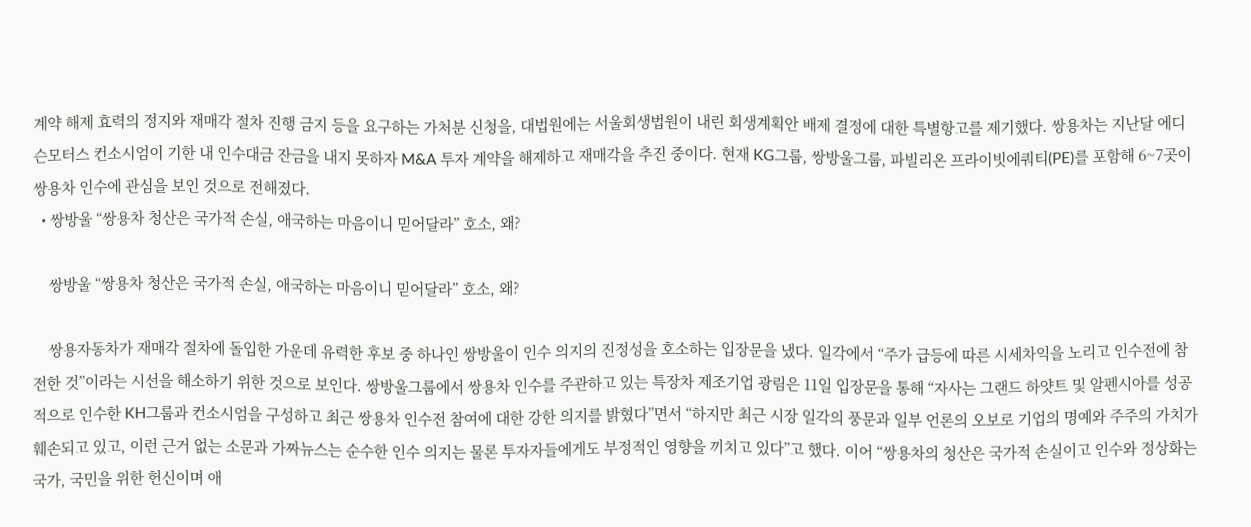계약 해제 효력의 정지와 재매각 절차 진행 금지 등을 요구하는 가처분 신청을, 대법원에는 서울회생법원이 내린 회생계획안 배제 결정에 대한 특별항고를 제기했다. 쌍용차는 지난달 에디슨모터스 컨소시엄이 기한 내 인수대금 잔금을 내지 못하자 M&A 투자 계약을 해제하고 재매각을 추진 중이다. 현재 KG그룹, 쌍방울그룹, 파빌리온 프라이빗에쿼티(PE)를 포함해 6~7곳이 쌍용차 인수에 관심을 보인 것으로 전해졌다.
  • 쌍방울 “쌍용차 청산은 국가적 손실, 애국하는 마음이니 믿어달라” 호소, 왜?

    쌍방울 “쌍용차 청산은 국가적 손실, 애국하는 마음이니 믿어달라” 호소, 왜?

    쌍용자동차가 재매각 절차에 돌입한 가운데 유력한 후보 중 하나인 쌍방울이 인수 의지의 진정성을 호소하는 입장문을 냈다. 일각에서 “주가 급등에 따른 시세차익을 노리고 인수전에 참전한 것”이라는 시선을 해소하기 위한 것으로 보인다. 쌍방울그룹에서 쌍용차 인수를 주관하고 있는 특장차 제조기업 광림은 11일 입장문을 통해 “자사는 그랜드 하얏트 및 알펜시아를 성공적으로 인수한 KH그룹과 컨소시엄을 구성하고 최근 쌍용차 인수전 참여에 대한 강한 의지를 밝혔다”면서 “하지만 최근 시장 일각의 풍문과 일부 언론의 오보로 기업의 명예와 주주의 가치가 훼손되고 있고, 이런 근거 없는 소문과 가짜뉴스는 순수한 인수 의지는 물론 투자자들에게도 부정적인 영향을 끼치고 있다”고 했다. 이어 “쌍용차의 청산은 국가적 손실이고 인수와 정상화는 국가, 국민을 위한 헌신이며 애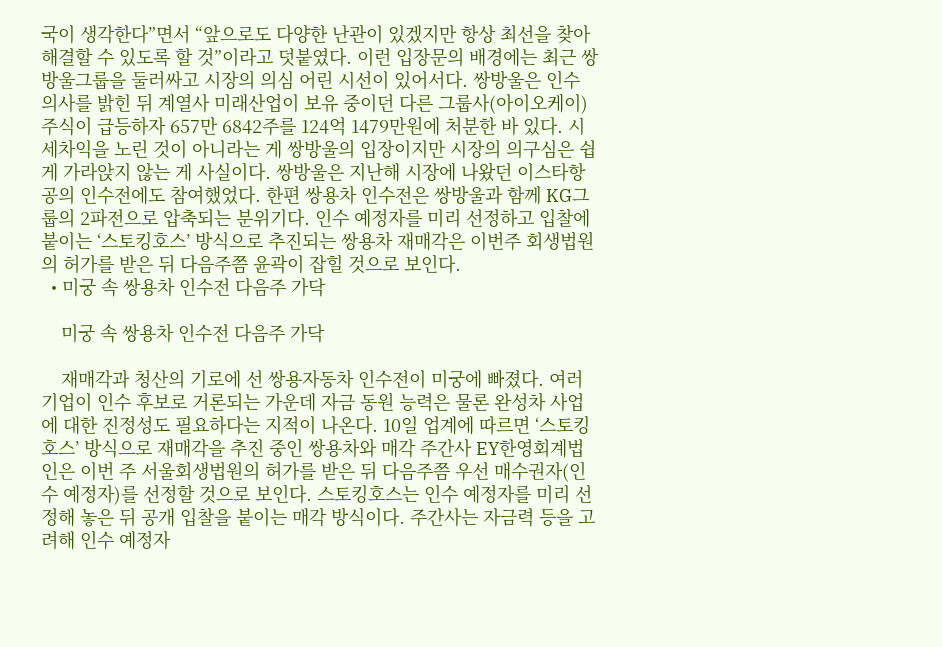국이 생각한다”면서 “앞으로도 다양한 난관이 있겠지만 항상 최선을 찾아 해결할 수 있도록 할 것”이라고 덧붙였다. 이런 입장문의 배경에는 최근 쌍방울그룹을 둘러싸고 시장의 의심 어린 시선이 있어서다. 쌍방울은 인수 의사를 밝힌 뒤 계열사 미래산업이 보유 중이던 다른 그룹사(아이오케이) 주식이 급등하자 657만 6842주를 124억 1479만원에 처분한 바 있다. 시세차익을 노린 것이 아니라는 게 쌍방울의 입장이지만 시장의 의구심은 쉽게 가라앉지 않는 게 사실이다. 쌍방울은 지난해 시장에 나왔던 이스타항공의 인수전에도 참여했었다. 한편 쌍용차 인수전은 쌍방울과 함께 KG그룹의 2파전으로 압축되는 분위기다. 인수 예정자를 미리 선정하고 입찰에 붙이는 ‘스토킹호스’ 방식으로 추진되는 쌍용차 재매각은 이번주 회생법원의 허가를 받은 뒤 다음주쯤 윤곽이 잡힐 것으로 보인다.
  • 미궁 속 쌍용차 인수전 다음주 가닥

    미궁 속 쌍용차 인수전 다음주 가닥

    재매각과 청산의 기로에 선 쌍용자동차 인수전이 미궁에 빠졌다. 여러 기업이 인수 후보로 거론되는 가운데 자금 동원 능력은 물론 완성차 사업에 대한 진정성도 필요하다는 지적이 나온다. 10일 업계에 따르면 ‘스토킹호스’ 방식으로 재매각을 추진 중인 쌍용차와 매각 주간사 EY한영회계법인은 이번 주 서울회생법원의 허가를 받은 뒤 다음주쯤 우선 매수권자(인수 예정자)를 선정할 것으로 보인다. 스토킹호스는 인수 예정자를 미리 선정해 놓은 뒤 공개 입찰을 붙이는 매각 방식이다. 주간사는 자금력 등을 고려해 인수 예정자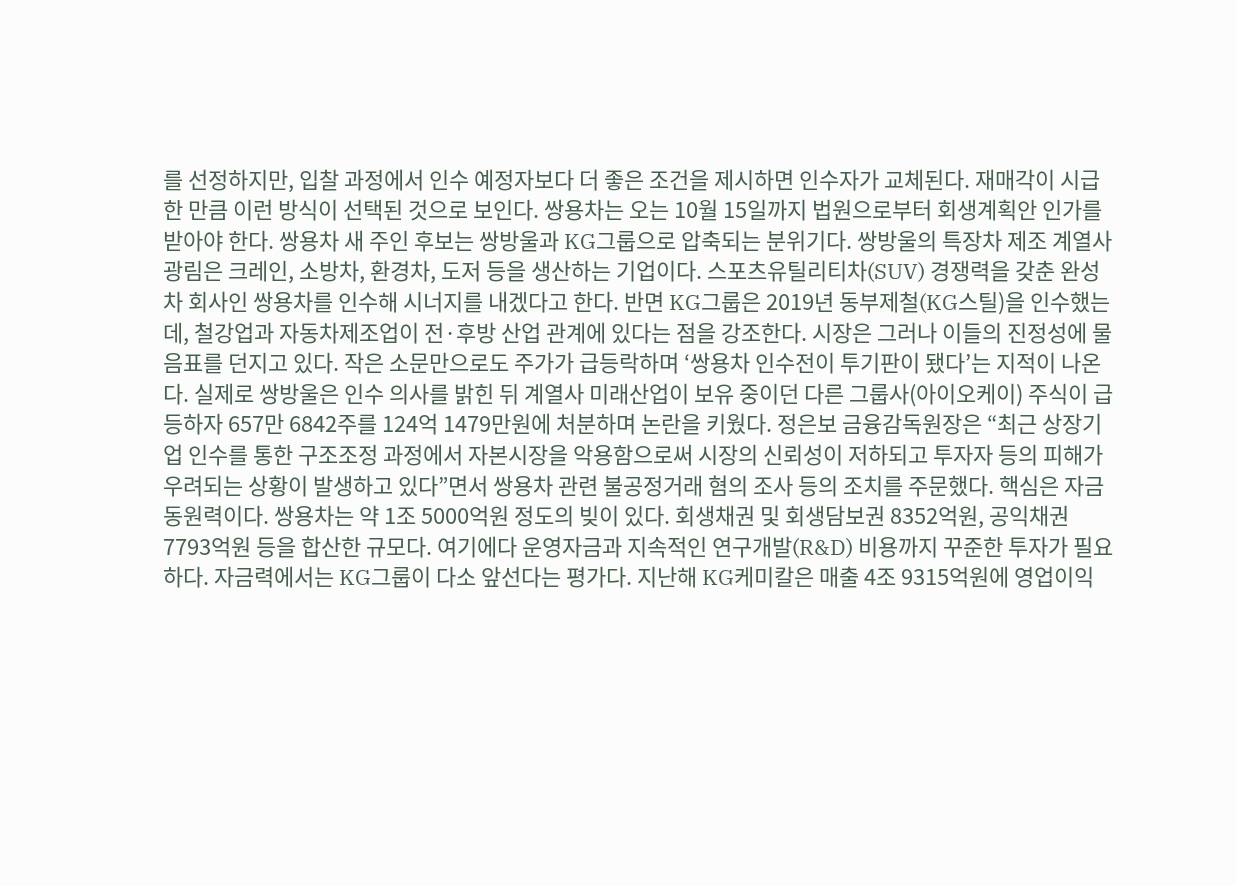를 선정하지만, 입찰 과정에서 인수 예정자보다 더 좋은 조건을 제시하면 인수자가 교체된다. 재매각이 시급한 만큼 이런 방식이 선택된 것으로 보인다. 쌍용차는 오는 10월 15일까지 법원으로부터 회생계획안 인가를 받아야 한다. 쌍용차 새 주인 후보는 쌍방울과 KG그룹으로 압축되는 분위기다. 쌍방울의 특장차 제조 계열사 광림은 크레인, 소방차, 환경차, 도저 등을 생산하는 기업이다. 스포츠유틸리티차(SUV) 경쟁력을 갖춘 완성차 회사인 쌍용차를 인수해 시너지를 내겠다고 한다. 반면 KG그룹은 2019년 동부제철(KG스틸)을 인수했는데, 철강업과 자동차제조업이 전·후방 산업 관계에 있다는 점을 강조한다. 시장은 그러나 이들의 진정성에 물음표를 던지고 있다. 작은 소문만으로도 주가가 급등락하며 ‘쌍용차 인수전이 투기판이 됐다’는 지적이 나온다. 실제로 쌍방울은 인수 의사를 밝힌 뒤 계열사 미래산업이 보유 중이던 다른 그룹사(아이오케이) 주식이 급등하자 657만 6842주를 124억 1479만원에 처분하며 논란을 키웠다. 정은보 금융감독원장은 “최근 상장기업 인수를 통한 구조조정 과정에서 자본시장을 악용함으로써 시장의 신뢰성이 저하되고 투자자 등의 피해가 우려되는 상황이 발생하고 있다”면서 쌍용차 관련 불공정거래 혐의 조사 등의 조치를 주문했다. 핵심은 자금 동원력이다. 쌍용차는 약 1조 5000억원 정도의 빚이 있다. 회생채권 및 회생담보권 8352억원, 공익채권 7793억원 등을 합산한 규모다. 여기에다 운영자금과 지속적인 연구개발(R&D) 비용까지 꾸준한 투자가 필요하다. 자금력에서는 KG그룹이 다소 앞선다는 평가다. 지난해 KG케미칼은 매출 4조 9315억원에 영업이익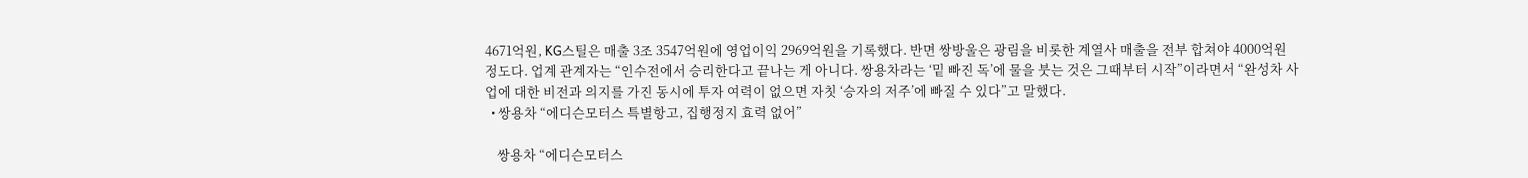4671억원, KG스틸은 매출 3조 3547억원에 영업이익 2969억원을 기록했다. 반면 쌍방울은 광림을 비롯한 계열사 매출을 전부 합쳐야 4000억원 정도다. 업계 관계자는 “인수전에서 승리한다고 끝나는 게 아니다. 쌍용차라는 ‘밑 빠진 독’에 물을 붓는 것은 그때부터 시작”이라면서 “완성차 사업에 대한 비전과 의지를 가진 동시에 투자 여력이 없으면 자칫 ‘승자의 저주’에 빠질 수 있다”고 말했다.
  • 쌍용차 “에디슨모터스 특별항고, 집행정지 효력 없어”

    쌍용차 “에디슨모터스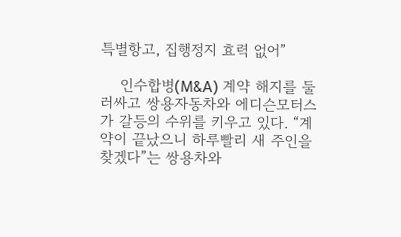특별항고, 집행정지 효력 없어”

    인수합병(M&A) 계약 해지를 둘러싸고 쌍용자동차와 에디슨모터스가 갈등의 수위를 키우고 있다. “계약이 끝났으니 하루빨리 새 주인을 찾겠다”는 쌍용차와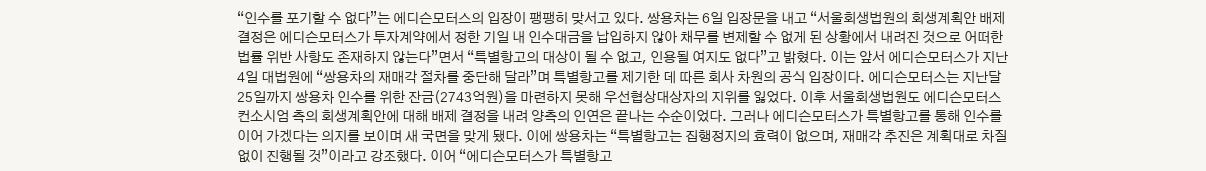“인수를 포기할 수 없다”는 에디슨모터스의 입장이 팽팽히 맞서고 있다. 쌍용차는 6일 입장문을 내고 “서울회생법원의 회생계획안 배제 결정은 에디슨모터스가 투자계약에서 정한 기일 내 인수대금을 납입하지 않아 채무를 변제할 수 없게 된 상황에서 내려진 것으로 어떠한 법률 위반 사항도 존재하지 않는다”면서 “특별항고의 대상이 될 수 없고, 인용될 여지도 없다”고 밝혔다. 이는 앞서 에디슨모터스가 지난 4일 대법원에 “쌍용차의 재매각 절차를 중단해 달라”며 특별항고를 제기한 데 따른 회사 차원의 공식 입장이다. 에디슨모터스는 지난달 25일까지 쌍용차 인수를 위한 잔금(2743억원)을 마련하지 못해 우선협상대상자의 지위를 잃었다. 이후 서울회생법원도 에디슨모터스 컨소시엄 측의 회생계획안에 대해 배제 결정을 내려 양측의 인연은 끝나는 수순이었다. 그러나 에디슨모터스가 특별항고를 통해 인수를 이어 가겠다는 의지를 보이며 새 국면을 맞게 됐다. 이에 쌍용차는 “특별항고는 집행정지의 효력이 없으며, 재매각 추진은 계획대로 차질 없이 진행될 것”이라고 강조했다. 이어 “에디슨모터스가 특별항고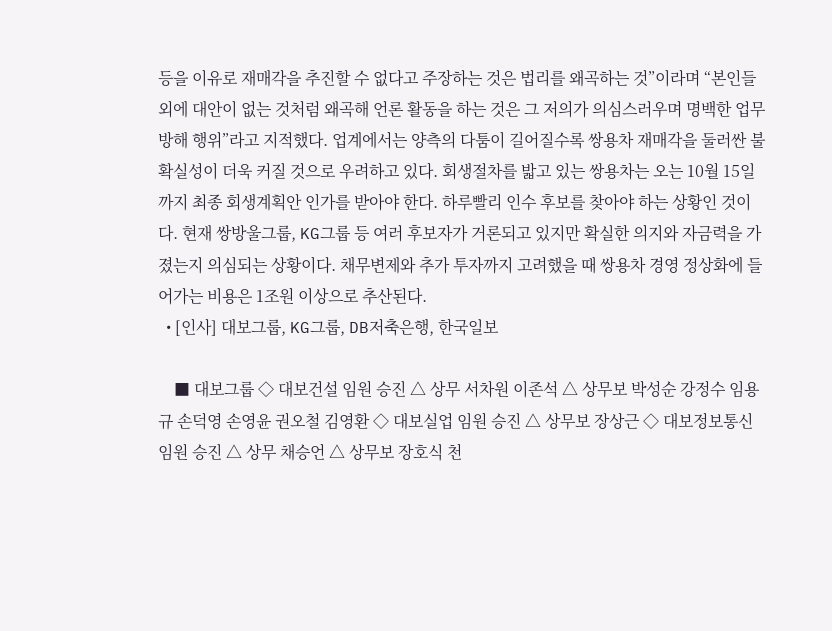등을 이유로 재매각을 추진할 수 없다고 주장하는 것은 법리를 왜곡하는 것”이라며 “본인들 외에 대안이 없는 것처럼 왜곡해 언론 활동을 하는 것은 그 저의가 의심스러우며 명백한 업무방해 행위”라고 지적했다. 업계에서는 양측의 다툼이 길어질수록 쌍용차 재매각을 둘러싼 불확실성이 더욱 커질 것으로 우려하고 있다. 회생절차를 밟고 있는 쌍용차는 오는 10월 15일까지 최종 회생계획안 인가를 받아야 한다. 하루빨리 인수 후보를 찾아야 하는 상황인 것이다. 현재 쌍방울그룹, KG그룹 등 여러 후보자가 거론되고 있지만 확실한 의지와 자금력을 가졌는지 의심되는 상황이다. 채무변제와 추가 투자까지 고려했을 때 쌍용차 경영 정상화에 들어가는 비용은 1조원 이상으로 추산된다.
  • [인사] 대보그룹, KG그룹, DB저축은행, 한국일보

    ■ 대보그룹 ◇ 대보건설 임원 승진 △ 상무 서차원 이존석 △ 상무보 박성순 강정수 임용규 손덕영 손영윤 권오철 김영환 ◇ 대보실업 임원 승진 △ 상무보 장상근 ◇ 대보정보통신 임원 승진 △ 상무 채승언 △ 상무보 장호식 천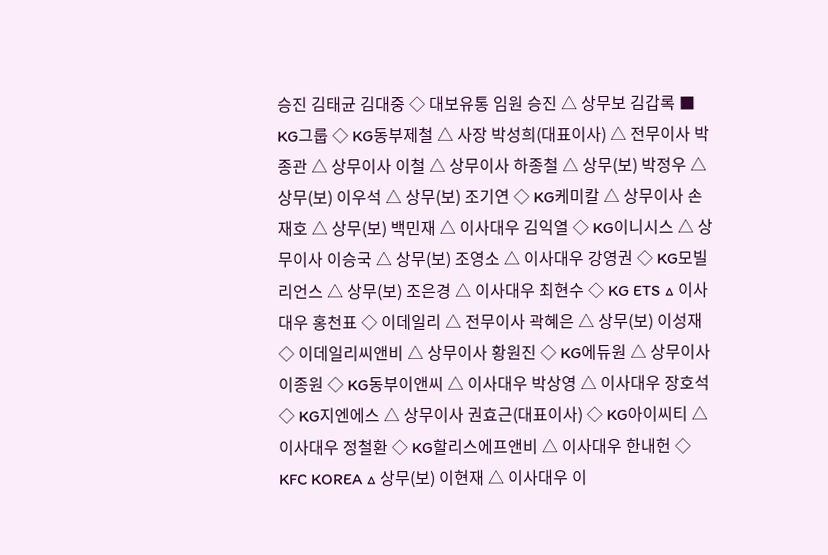승진 김태균 김대중 ◇ 대보유통 임원 승진 △ 상무보 김갑록 ■ KG그룹 ◇ KG동부제철 △ 사장 박성희(대표이사) △ 전무이사 박종관 △ 상무이사 이철 △ 상무이사 하종철 △ 상무(보) 박정우 △ 상무(보) 이우석 △ 상무(보) 조기연 ◇ KG케미칼 △ 상무이사 손재호 △ 상무(보) 백민재 △ 이사대우 김익열 ◇ KG이니시스 △ 상무이사 이승국 △ 상무(보) 조영소 △ 이사대우 강영권 ◇ KG모빌리언스 △ 상무(보) 조은경 △ 이사대우 최현수 ◇ KG ETS △ 이사대우 홍천표 ◇ 이데일리 △ 전무이사 곽혜은 △ 상무(보) 이성재 ◇ 이데일리씨앤비 △ 상무이사 황원진 ◇ KG에듀원 △ 상무이사 이종원 ◇ KG동부이앤씨 △ 이사대우 박상영 △ 이사대우 장호석 ◇ KG지엔에스 △ 상무이사 권효근(대표이사) ◇ KG아이씨티 △ 이사대우 정철환 ◇ KG할리스에프앤비 △ 이사대우 한내헌 ◇ KFC KOREA △ 상무(보) 이현재 △ 이사대우 이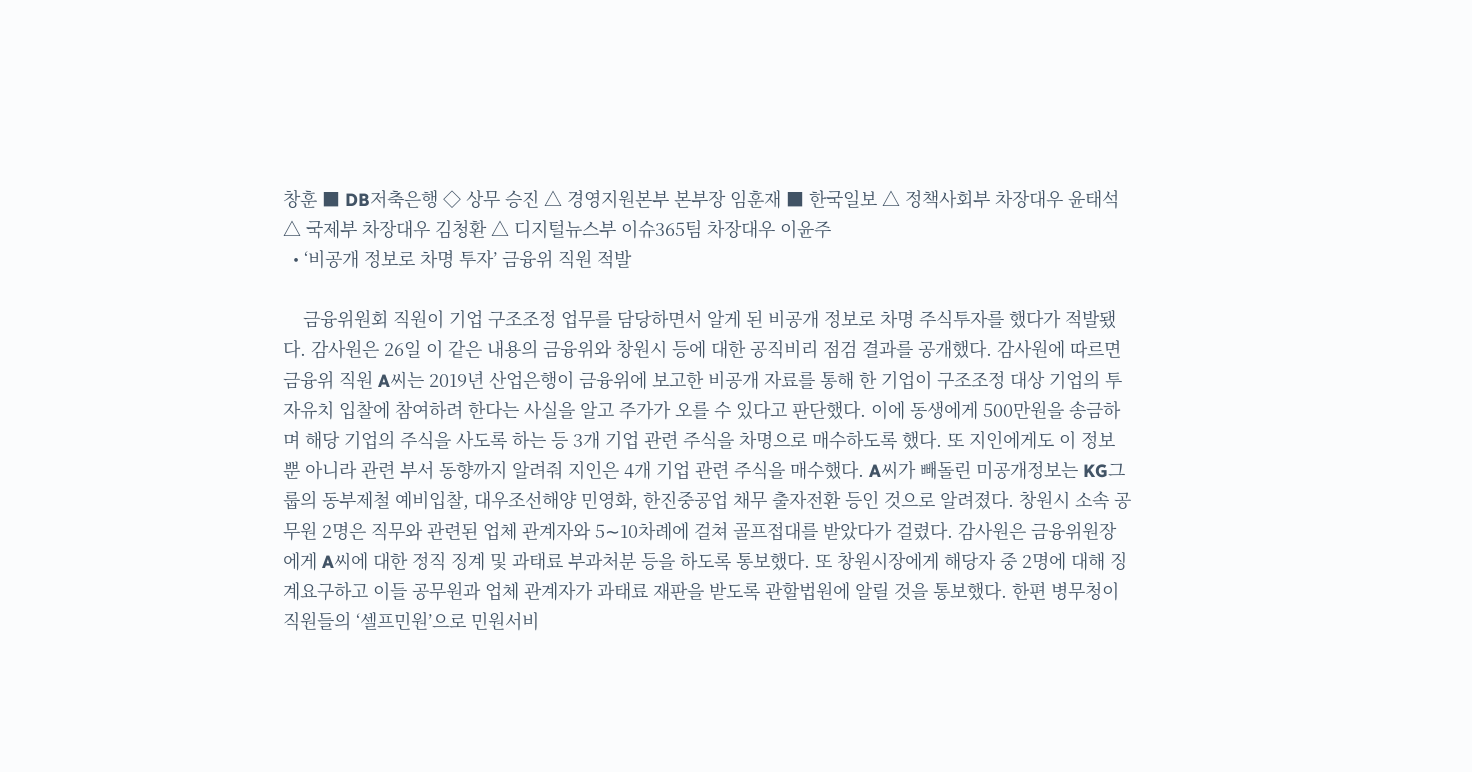창훈 ■ DB저축은행 ◇ 상무 승진 △ 경영지원본부 본부장 임훈재 ■ 한국일보 △ 정책사회부 차장대우 윤태석 △ 국제부 차장대우 김청환 △ 디지털뉴스부 이슈365팀 차장대우 이윤주
  • ‘비공개 정보로 차명 투자’ 금융위 직원 적발

    금융위원회 직원이 기업 구조조정 업무를 담당하면서 알게 된 비공개 정보로 차명 주식투자를 했다가 적발됐다. 감사원은 26일 이 같은 내용의 금융위와 창원시 등에 대한 공직비리 점검 결과를 공개했다. 감사원에 따르면 금융위 직원 A씨는 2019년 산업은행이 금융위에 보고한 비공개 자료를 통해 한 기업이 구조조정 대상 기업의 투자유치 입찰에 참여하려 한다는 사실을 알고 주가가 오를 수 있다고 판단했다. 이에 동생에게 500만원을 송금하며 해당 기업의 주식을 사도록 하는 등 3개 기업 관련 주식을 차명으로 매수하도록 했다. 또 지인에게도 이 정보뿐 아니라 관련 부서 동향까지 알려줘 지인은 4개 기업 관련 주식을 매수했다. A씨가 빼돌린 미공개정보는 KG그룹의 동부제철 예비입찰, 대우조선해양 민영화, 한진중공업 채무 출자전환 등인 것으로 알려졌다. 창원시 소속 공무원 2명은 직무와 관련된 업체 관계자와 5∼10차례에 걸쳐 골프접대를 받았다가 걸렸다. 감사원은 금융위원장에게 A씨에 대한 정직 징계 및 과태료 부과처분 등을 하도록 통보했다. 또 창원시장에게 해당자 중 2명에 대해 징계요구하고 이들 공무원과 업체 관계자가 과태료 재판을 받도록 관할법원에 알릴 것을 통보했다. 한편 병무청이 직원들의 ‘셀프민원’으로 민원서비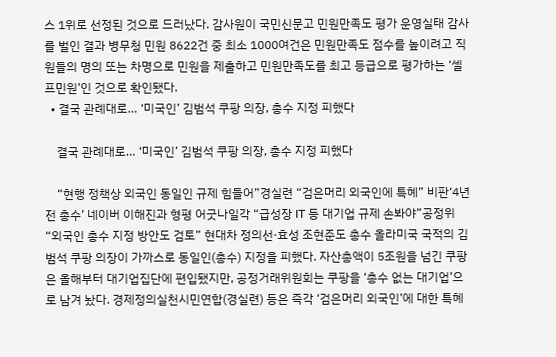스 1위로 선정된 것으로 드러났다. 감사원이 국민신문고 민원만족도 평가 운영실태 감사를 벌인 결과 병무청 민원 8622건 중 최소 1000여건은 민원만족도 점수를 높이려고 직원들의 명의 또는 차명으로 민원을 제출하고 민원만족도를 최고 등급으로 평가하는 ‘셀프민원’인 것으로 확인됐다.
  • 결국 관례대로… ‘미국인’ 김범석 쿠팡 의장, 총수 지정 피했다

    결국 관례대로… ‘미국인’ 김범석 쿠팡 의장, 총수 지정 피했다

    “현행 정책상 외국인 동일인 규제 힘들어”경실련 “검은머리 외국인에 특혜” 비판‘4년 전 총수’ 네이버 이해진과 형평 어긋나일각 “급성장 IT 등 대기업 규제 손봐야”공정위 “외국인 총수 지정 방안도 검토” 현대차 정의선·효성 조현준도 총수 올라미국 국적의 김범석 쿠팡 의장이 가까스로 동일인(총수) 지정을 피했다. 자산총액이 5조원을 넘긴 쿠팡은 올해부터 대기업집단에 편입됐지만, 공정거래위원회는 쿠팡을 ‘총수 없는 대기업’으로 남겨 놨다. 경제정의실천시민연합(경실련) 등은 즉각 ‘검은머리 외국인’에 대한 특혜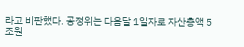라고 비판했다. 공정위는 다음달 1일자로 자산총액 5조원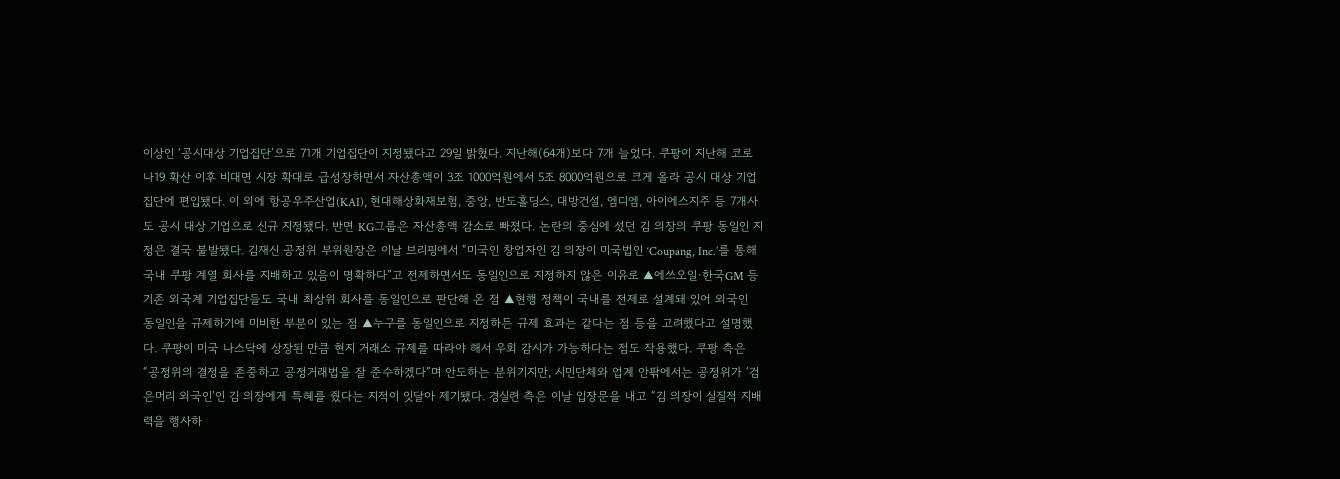이상인 ‘공시대상 기업집단’으로 71개 기업집단이 지정됐다고 29일 밝혔다. 지난해(64개)보다 7개 늘었다. 쿠팡이 지난해 코로나19 확산 이후 비대면 시장 확대로 급성장하면서 자산총액이 3조 1000억원에서 5조 8000억원으로 크게 올라 공시 대상 기업집단에 편입됐다. 이 외에 항공우주산업(KAI), 현대해상화재보험, 중앙, 반도홀딩스, 대방건설, 엠디엠, 아이에스지주 등 7개사도 공시 대상 기업으로 신규 지정됐다. 반면 KG그룹은 자산총액 감소로 빠졌다. 논란의 중심에 섰던 김 의장의 쿠팡 동일인 지정은 결국 불발됐다. 김재신 공정위 부위원장은 이날 브리핑에서 “미국인 창업자인 김 의장이 미국법인 ‘Coupang, Inc.’를 통해 국내 쿠팡 계열 회사를 지배하고 있음이 명확하다”고 전제하면서도 동일인으로 지정하지 않은 이유로 ▲에쓰오일·한국GM 등 기존 외국계 기업집단들도 국내 최상위 회사를 동일인으로 판단해 온 점 ▲현행 정책이 국내를 전제로 설계돼 있어 외국인 동일인을 규제하기에 미비한 부분이 있는 점 ▲누구를 동일인으로 지정하든 규제 효과는 같다는 점 등을 고려했다고 설명했다. 쿠팡이 미국 나스닥에 상장된 만큼 현지 거래소 규제를 따라야 해서 우회 감시가 가능하다는 점도 작용했다. 쿠팡 측은 “공정위의 결정을 존중하고 공정거래법을 잘 준수하겠다”며 안도하는 분위기지만, 시민단체와 업계 안팎에서는 공정위가 ‘검은머리 외국인’인 김 의장에게 특혜를 줬다는 지적이 잇달아 제기됐다. 경실련 측은 이날 입장문을 내고 “김 의장이 실질적 지배력을 행사하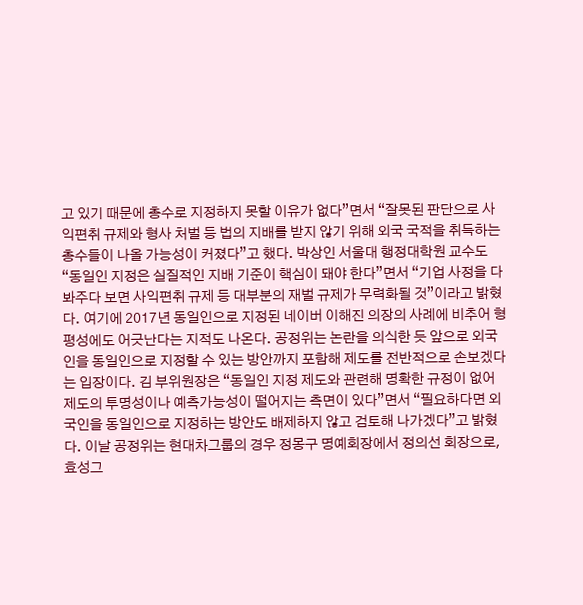고 있기 때문에 총수로 지정하지 못할 이유가 없다”면서 “잘못된 판단으로 사익편취 규제와 형사 처벌 등 법의 지배를 받지 않기 위해 외국 국적을 취득하는 총수들이 나올 가능성이 커졌다”고 했다. 박상인 서울대 행정대학원 교수도 “동일인 지정은 실질적인 지배 기준이 핵심이 돼야 한다”면서 “기업 사정을 다 봐주다 보면 사익편취 규제 등 대부분의 재벌 규제가 무력화될 것”이라고 밝혔다. 여기에 2017년 동일인으로 지정된 네이버 이해진 의장의 사례에 비추어 형평성에도 어긋난다는 지적도 나온다. 공정위는 논란을 의식한 듯 앞으로 외국인을 동일인으로 지정할 수 있는 방안까지 포함해 제도를 전반적으로 손보겠다는 입장이다. 김 부위원장은 “동일인 지정 제도와 관련해 명확한 규정이 없어 제도의 투명성이나 예측가능성이 떨어지는 측면이 있다”면서 “필요하다면 외국인을 동일인으로 지정하는 방안도 배제하지 않고 검토해 나가겠다”고 밝혔다. 이날 공정위는 현대차그룹의 경우 정몽구 명예회장에서 정의선 회장으로, 효성그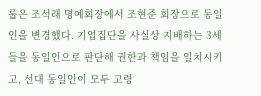룹은 조석래 명예회장에서 조현준 회장으로 동일인을 변경했다. 기업집단을 사실상 지배하는 3세들을 동일인으로 판단해 권한과 책임을 일치시키고, 선대 동일인이 모두 고령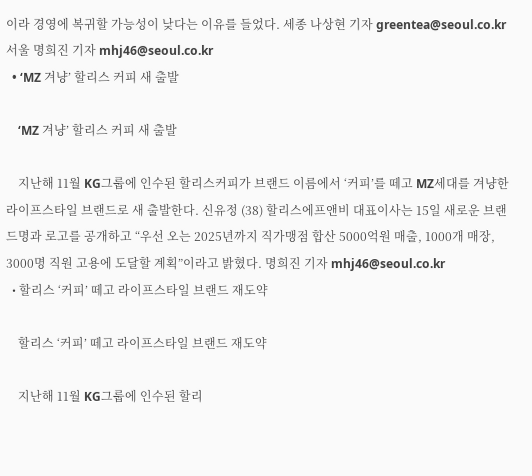이라 경영에 복귀할 가능성이 낮다는 이유를 들었다. 세종 나상현 기자 greentea@seoul.co.kr서울 명희진 기자 mhj46@seoul.co.kr
  • ‘MZ 겨냥’ 할리스 커피 새 출발

    ‘MZ 겨냥’ 할리스 커피 새 출발

    지난해 11월 KG그룹에 인수된 할리스커피가 브랜드 이름에서 ‘커피’를 떼고 MZ세대를 겨냥한 라이프스타일 브랜드로 새 출발한다. 신유정 (38) 할리스에프앤비 대표이사는 15일 새로운 브랜드명과 로고를 공개하고 “우선 오는 2025년까지 직가맹점 합산 5000억원 매출, 1000개 매장, 3000명 직원 고용에 도달할 계획”이라고 밝혔다. 명희진 기자 mhj46@seoul.co.kr
  • 할리스 ‘커피’ 떼고 라이프스타일 브랜드 재도약

    할리스 ‘커피’ 떼고 라이프스타일 브랜드 재도약

    지난해 11월 KG그룹에 인수된 할리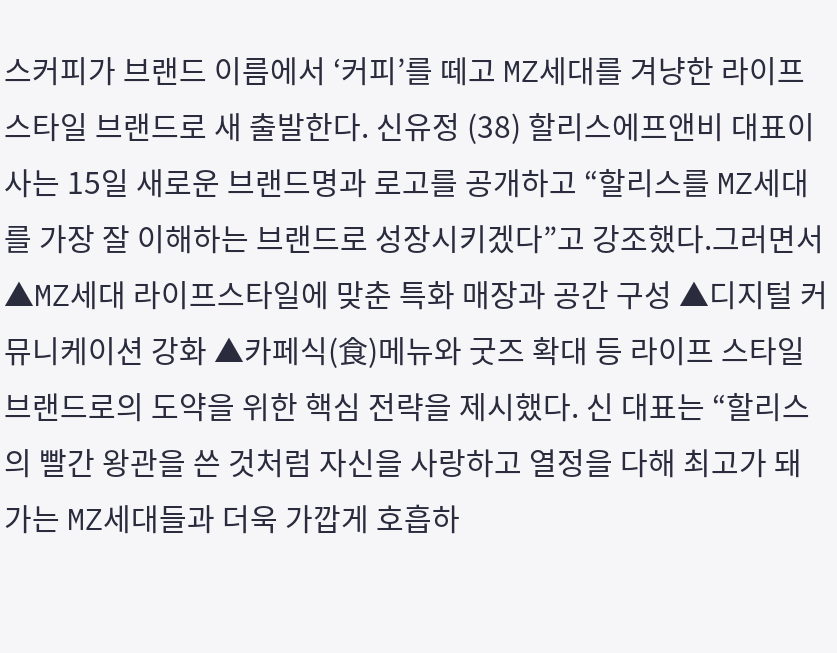스커피가 브랜드 이름에서 ‘커피’를 떼고 MZ세대를 겨냥한 라이프스타일 브랜드로 새 출발한다. 신유정 (38) 할리스에프앤비 대표이사는 15일 새로운 브랜드명과 로고를 공개하고 “할리스를 MZ세대를 가장 잘 이해하는 브랜드로 성장시키겠다”고 강조했다.그러면서 ▲MZ세대 라이프스타일에 맞춘 특화 매장과 공간 구성 ▲디지털 커뮤니케이션 강화 ▲카페식(食)메뉴와 굿즈 확대 등 라이프 스타일 브랜드로의 도약을 위한 핵심 전략을 제시했다. 신 대표는 “할리스의 빨간 왕관을 쓴 것처럼 자신을 사랑하고 열정을 다해 최고가 돼가는 MZ세대들과 더욱 가깝게 호흡하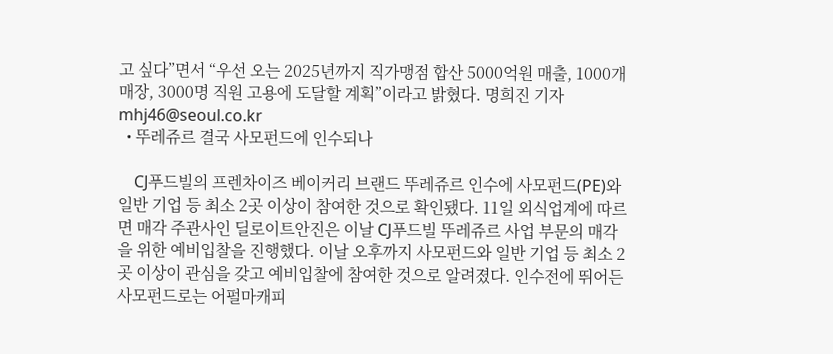고 싶다”면서 “우선 오는 2025년까지 직가맹점 합산 5000억원 매출, 1000개 매장, 3000명 직원 고용에 도달할 계획”이라고 밝혔다. 명희진 기자 mhj46@seoul.co.kr
  • 뚜레쥬르 결국 사모펀드에 인수되나

    CJ푸드빌의 프렌차이즈 베이커리 브랜드 뚜레쥬르 인수에 사모펀드(PE)와 일반 기업 등 최소 2곳 이상이 참여한 것으로 확인됐다. 11일 외식업계에 따르면 매각 주관사인 딜로이트안진은 이날 CJ푸드빌 뚜레쥬르 사업 부문의 매각을 위한 예비입찰을 진행했다. 이날 오후까지 사모펀드와 일반 기업 등 최소 2곳 이상이 관심을 갖고 예비입찰에 참여한 것으로 알려졌다. 인수전에 뛰어든 사모펀드로는 어펄마캐피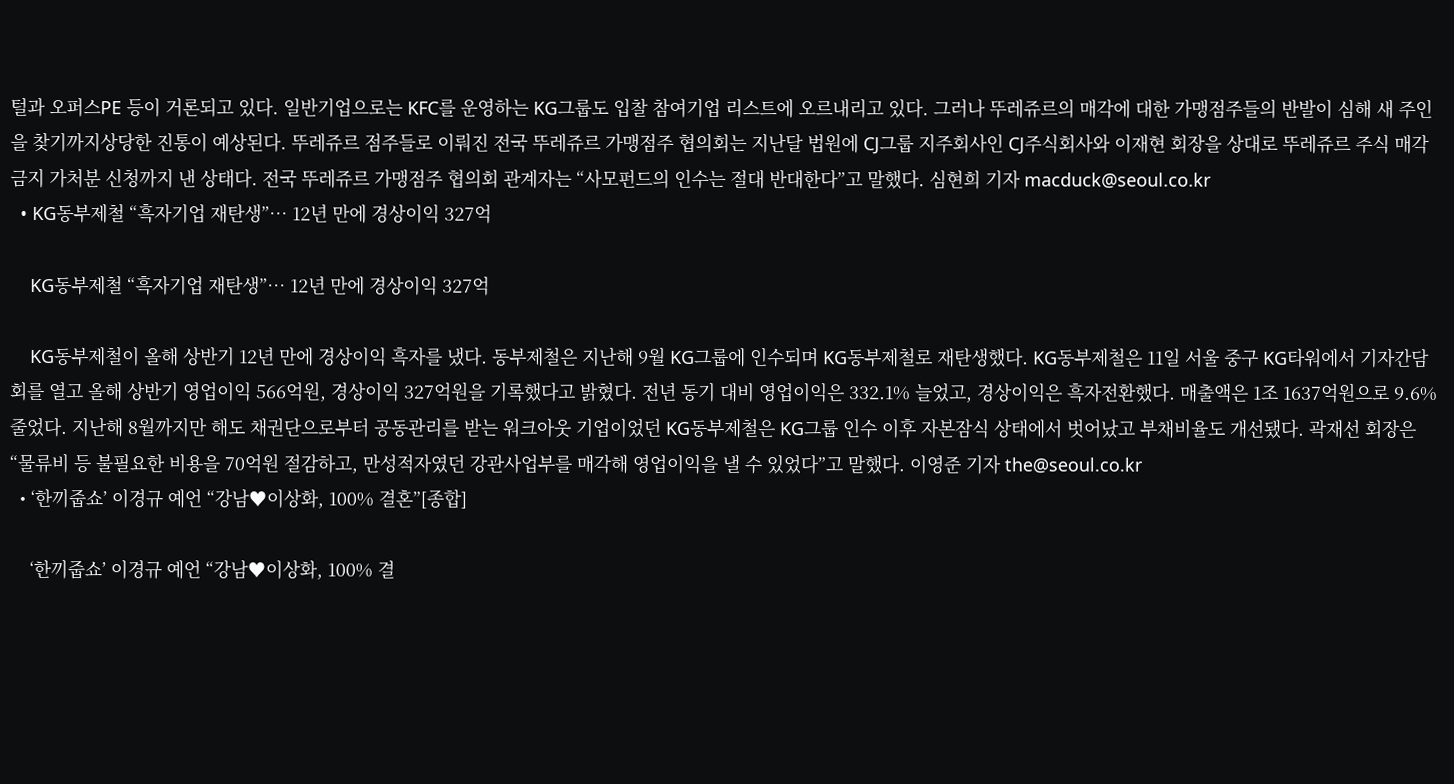털과 오퍼스PE 등이 거론되고 있다. 일반기업으로는 KFC를 운영하는 KG그룹도 입찰 참여기업 리스트에 오르내리고 있다. 그러나 뚜레쥬르의 매각에 대한 가맹점주들의 반발이 심해 새 주인을 찾기까지상당한 진통이 예상된다. 뚜레쥬르 점주들로 이뤄진 전국 뚜레쥬르 가맹점주 협의회는 지난달 법원에 CJ그룹 지주회사인 CJ주식회사와 이재현 회장을 상대로 뚜레쥬르 주식 매각 금지 가처분 신청까지 낸 상태다. 전국 뚜레쥬르 가맹점주 협의회 관계자는 “사모펀드의 인수는 절대 반대한다”고 말했다. 심현희 기자 macduck@seoul.co.kr
  • KG동부제철 “흑자기업 재탄생”… 12년 만에 경상이익 327억

    KG동부제철 “흑자기업 재탄생”… 12년 만에 경상이익 327억

    KG동부제철이 올해 상반기 12년 만에 경상이익 흑자를 냈다. 동부제철은 지난해 9월 KG그룹에 인수되며 KG동부제철로 재탄생했다. KG동부제철은 11일 서울 중구 KG타워에서 기자간담회를 열고 올해 상반기 영업이익 566억원, 경상이익 327억원을 기록했다고 밝혔다. 전년 동기 대비 영업이익은 332.1% 늘었고, 경상이익은 흑자전환했다. 매출액은 1조 1637억원으로 9.6% 줄었다. 지난해 8월까지만 해도 채권단으로부터 공동관리를 받는 워크아웃 기업이었던 KG동부제철은 KG그룹 인수 이후 자본잠식 상태에서 벗어났고 부채비율도 개선됐다. 곽재선 회장은 “물류비 등 불필요한 비용을 70억원 절감하고, 만성적자였던 강관사업부를 매각해 영업이익을 낼 수 있었다”고 말했다. 이영준 기자 the@seoul.co.kr
  • ‘한끼줍쇼’ 이경규 예언 “강남♥이상화, 100% 결혼”[종합]

    ‘한끼줍쇼’ 이경규 예언 “강남♥이상화, 100% 결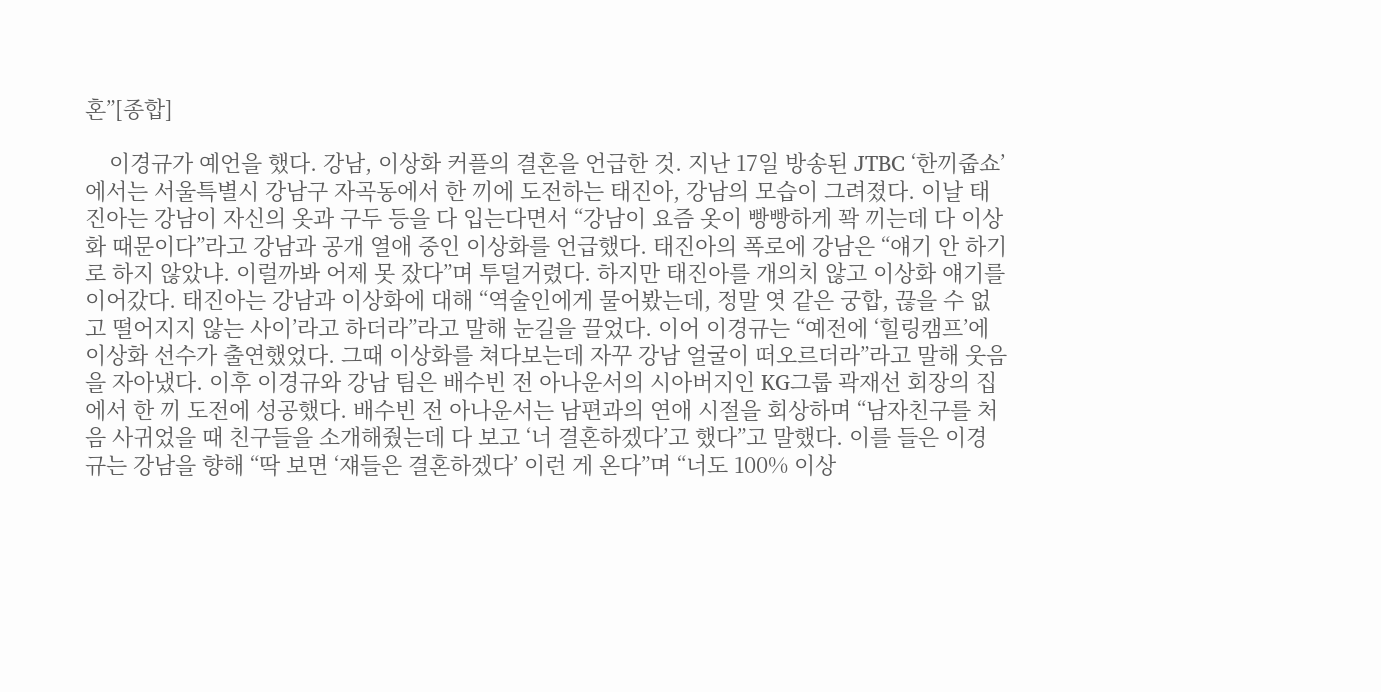혼”[종합]

    이경규가 예언을 했다. 강남, 이상화 커플의 결혼을 언급한 것. 지난 17일 방송된 JTBC ‘한끼줍쇼’에서는 서울특별시 강남구 자곡동에서 한 끼에 도전하는 태진아, 강남의 모습이 그려졌다. 이날 태진아는 강남이 자신의 옷과 구두 등을 다 입는다면서 “강남이 요즘 옷이 빵빵하게 꽉 끼는데 다 이상화 때문이다”라고 강남과 공개 열애 중인 이상화를 언급했다. 태진아의 폭로에 강남은 “얘기 안 하기로 하지 않았냐. 이럴까봐 어제 못 잤다”며 투덜거렸다. 하지만 태진아를 개의치 않고 이상화 얘기를 이어갔다. 태진아는 강남과 이상화에 대해 “역술인에게 물어봤는데, 정말 엿 같은 궁합, 끊을 수 없고 떨어지지 않는 사이’라고 하더라”라고 말해 눈길을 끌었다. 이어 이경규는 “예전에 ‘힐링캠프’에 이상화 선수가 출연했었다. 그때 이상화를 쳐다보는데 자꾸 강남 얼굴이 떠오르더라”라고 말해 웃음을 자아냈다. 이후 이경규와 강남 팀은 배수빈 전 아나운서의 시아버지인 KG그룹 곽재선 회장의 집에서 한 끼 도전에 성공했다. 배수빈 전 아나운서는 남편과의 연애 시절을 회상하며 “남자친구를 처음 사귀었을 때 친구들을 소개해줬는데 다 보고 ‘너 결혼하겠다’고 했다”고 말했다. 이를 들은 이경규는 강남을 향해 “딱 보면 ‘쟤들은 결혼하겠다’ 이런 게 온다”며 “너도 100% 이상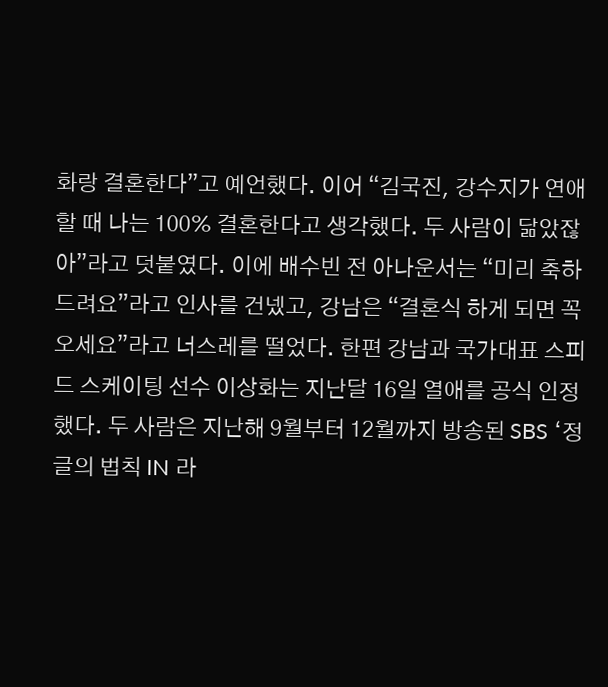화랑 결혼한다”고 예언했다. 이어 “김국진, 강수지가 연애할 때 나는 100% 결혼한다고 생각했다. 두 사람이 닮았잖아”라고 덧붙였다. 이에 배수빈 전 아나운서는 “미리 축하드려요”라고 인사를 건넸고, 강남은 “결혼식 하게 되면 꼭 오세요”라고 너스레를 떨었다. 한편 강남과 국가대표 스피드 스케이팅 선수 이상화는 지난달 16일 열애를 공식 인정했다. 두 사람은 지난해 9월부터 12월까지 방송된 SBS ‘정글의 법칙 IN 라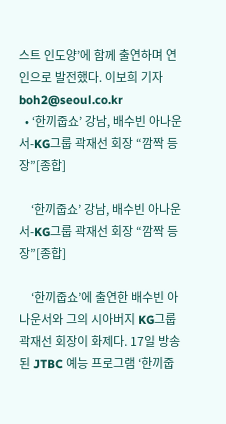스트 인도양’에 함께 출연하며 연인으로 발전했다. 이보희 기자 boh2@seoul.co.kr
  • ‘한끼줍쇼’ 강남, 배수빈 아나운서-KG그룹 곽재선 회장 “깜짝 등장”[종합]

    ‘한끼줍쇼’ 강남, 배수빈 아나운서-KG그룹 곽재선 회장 “깜짝 등장”[종합]

    ‘한끼줍쇼’에 출연한 배수빈 아나운서와 그의 시아버지 KG그룹 곽재선 회장이 화제다. 17일 방송된 JTBC 예능 프로그램 ‘한끼줍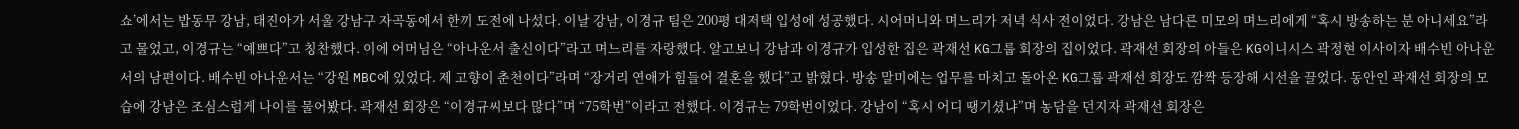쇼’에서는 밥동무 강남, 태진아가 서울 강남구 자곡동에서 한끼 도전에 나섰다. 이날 강남, 이경규 팀은 200평 대저택 입성에 성공했다. 시어머니와 며느리가 저녁 식사 전이었다. 강남은 남다른 미모의 며느리에게 “혹시 방송하는 분 아니세요”라고 물었고, 이경규는 “예쁘다”고 칭찬했다. 이에 어머님은 “아나운서 출신이다”라고 며느리를 자랑했다. 알고보니 강남과 이경규가 입성한 집은 곽재선 KG그룹 회장의 집이었다. 곽재선 회장의 아들은 KG이니시스 곽정현 이사이자 배수빈 아나운서의 남편이다. 배수빈 아나운서는 “강원 MBC에 있었다. 제 고향이 춘천이다”라며 “장거리 연애가 힘들어 결혼을 했다”고 밝혔다. 방송 말미에는 업무를 마치고 돌아온 KG그룹 곽재선 회장도 깜짝 등장해 시선을 끌었다. 동안인 곽재선 회장의 모습에 강남은 조심스럽게 나이를 물어봤다. 곽재선 회장은 “이경규씨보다 많다”며 “75학번”이라고 전했다. 이경규는 79학번이었다. 강남이 “혹시 어디 땡기셨냐”며 농담을 던지자 곽재선 회장은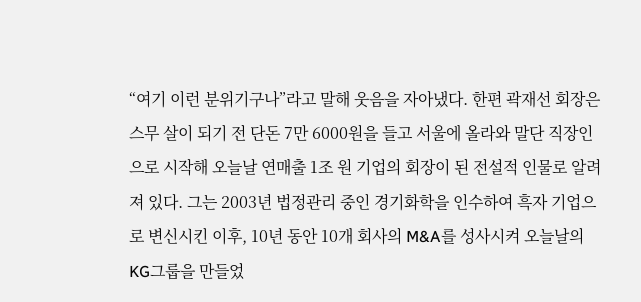“여기 이런 분위기구나”라고 말해 웃음을 자아냈다. 한편 곽재선 회장은 스무 살이 되기 전 단돈 7만 6000원을 들고 서울에 올라와 말단 직장인으로 시작해 오늘날 연매출 1조 원 기업의 회장이 된 전설적 인물로 알려져 있다. 그는 2003년 법정관리 중인 경기화학을 인수하여 흑자 기업으로 변신시킨 이후, 10년 동안 10개 회사의 M&A를 성사시켜 오늘날의 KG그룹을 만들었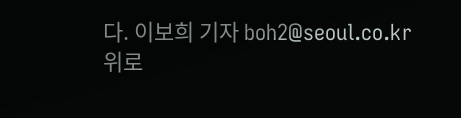다. 이보희 기자 boh2@seoul.co.kr
위로